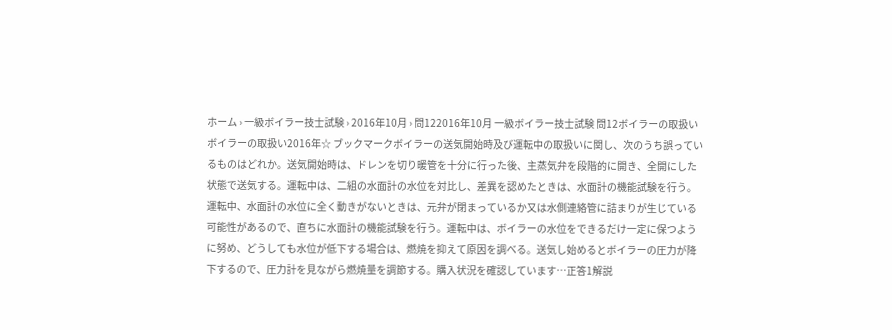ホーム › 一級ボイラー技士試験 › 2016年10月 › 問122016年10月 一級ボイラー技士試験 問12ボイラーの取扱いボイラーの取扱い2016年☆ ブックマークボイラーの送気開始時及び運転中の取扱いに関し、次のうち誤っているものはどれか。送気開始時は、ドレンを切り暖管を十分に行った後、主蒸気弁を段階的に開き、全開にした状態で送気する。運転中は、二組の水面計の水位を対比し、差異を認めたときは、水面計の機能試験を行う。運転中、水面計の水位に全く動きがないときは、元弁が閉まっているか又は水側連絡管に詰まりが生じている可能性があるので、直ちに水面計の機能試験を行う。運転中は、ボイラーの水位をできるだけ一定に保つように努め、どうしても水位が低下する場合は、燃焼を抑えて原因を調べる。送気し始めるとボイラーの圧力が降下するので、圧力計を見ながら燃焼量を調節する。購入状況を確認しています…正答1解説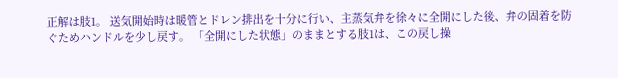正解は肢1。 送気開始時は暖管とドレン排出を十分に行い、主蒸気弁を徐々に全開にした後、弁の固着を防ぐためハンドルを少し戻す。 「全開にした状態」のままとする肢1は、この戻し操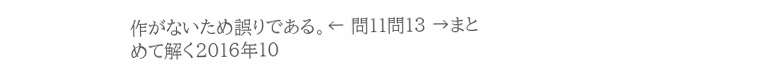作がないため誤りである。← 問11問13 →まとめて解く2016年10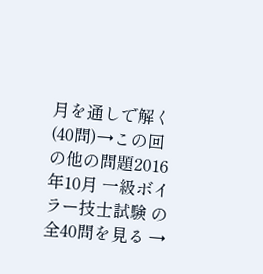月を通しで解く(40問)→この回の他の問題2016年10月 一級ボイラー技士試験 の全40問を見る →